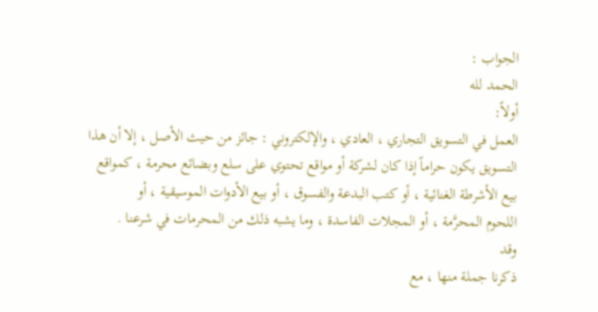الجواب :
الحمد لله
أولاً:
العمل في التسويق التجاري ، العادي ، والإلكتروني : جائز من حيث الأصل ، إلا أن هذا
التسويق يكون حراماً إذا كان لشركة أو مواقع تحتوي على سلع وبضائع محرمة ، كمواقع
بيع الأشرطة الغنائية ، أو كتب البدعة والفسوق ، أو بيع الأدوات الموسيقية ، أو
اللحوم المحرَّمة ، أو المجلات الفاسدة ، وما يشبه ذلك من المحرمات في شرعنا .
وقد
ذكرنا جملة منها ، مع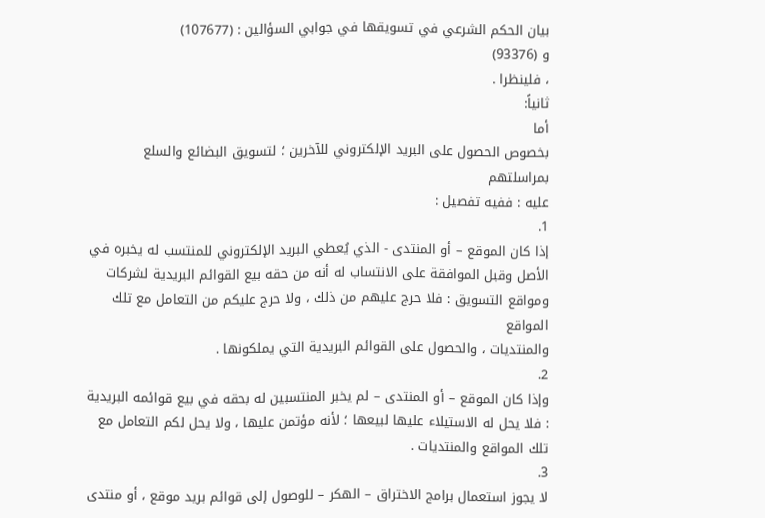بيان الحكم الشرعي في تسويقها في جوابي السؤالين : (107677)
و (93376)
، فلينظرا .
ثانياً:
أما
بخصوص الحصول على البريد الإلكتروني للآخرين ؛ لتسويق البضائع والسلع بمراسلتهم
عليه : ففيه تفصيل :
1.
إذا كان الموقع – أو المنتدى - الذي يُعطي البريد الإلكتروني للمنتسب له يخبره في
الأصل وقبل الموافقة على الانتساب له أنه من حقه بيع القوائم البريدية لشركات
ومواقع التسويق : فلا حرج عليهم من ذلك ، ولا حرج عليكم من التعامل مع تلك المواقع
والمنتديات ، والحصول على القوائم البريدية التي يملكونها .
2.
وإذا كان الموقع – أو المنتدى – لم يخبر المنتسبين له بحقه في بيع قوائمه البريدية
: فلا يحل له الاستيلاء عليها لبيعها ؛ لأنه مؤتمن عليها ، ولا يحل لكم التعامل مع
تلك المواقع والمنتديات .
3.
لا يجوز استعمال برامج الاختراق – الهكر – للوصول إلى قوائم بريد موقع ، أو منتدى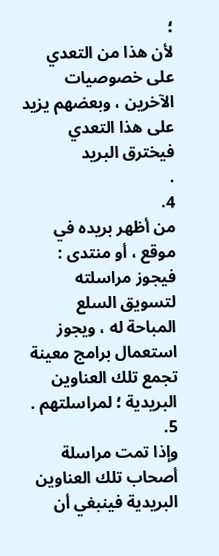؛
لأن هذا من التعدي على خصوصيات الآخرين ، وبعضهم يزيد على هذا التعدي فيخترق البريد
.
4.
من أظهر بريده في موقع ، أو منتدى : فيجوز مراسلته لتسويق السلع المباحة له ، ويجوز
استعمال برامج معينة تجمع تلك العناوين البريدية ؛ لمراسلتهم .
5.
وإذا تمت مراسلة أصحاب تلك العناوين البريدية فينبغي أن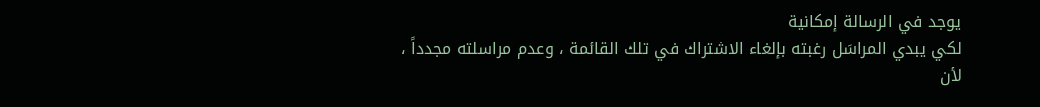يوجد في الرسالة إمكانية
لكي يبدي المراسَل رغبته بإلغاء الاشتراك في تلك القائمة ، وعدم مراسلته مجدداً ،
لأن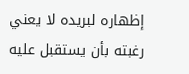إظهاره لبريده لا يعني رغبته بأن يستقبل عليه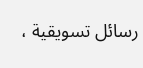رسائل تسويقية ،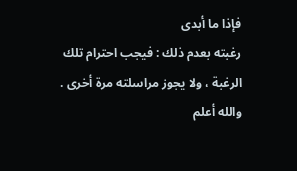فإذا ما أبدى
رغبته بعدم ذلك : فيجب احترام تلك الرغبة ، ولا يجوز مراسلته مرة أخرى .
والله أعلم